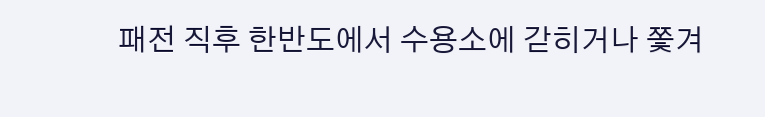패전 직후 한반도에서 수용소에 갇히거나 쫓겨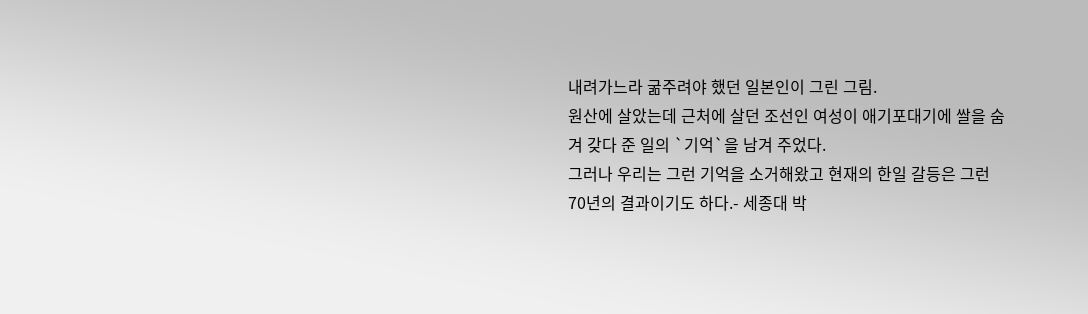내려가느라 굶주려야 했던 일본인이 그린 그림.
원산에 살았는데 근처에 살던 조선인 여성이 애기포대기에 쌀을 숨겨 갖다 준 일의 `기억`을 남겨 주었다.
그러나 우리는 그런 기억을 소거해왔고 현재의 한일 갈등은 그런 70년의 결과이기도 하다.- 세종대 박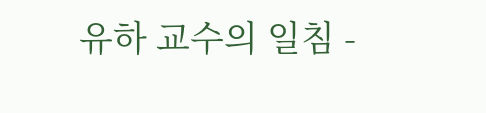유하 교수의 일침 -